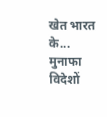खेत भारत के... मुनाफा विदेशों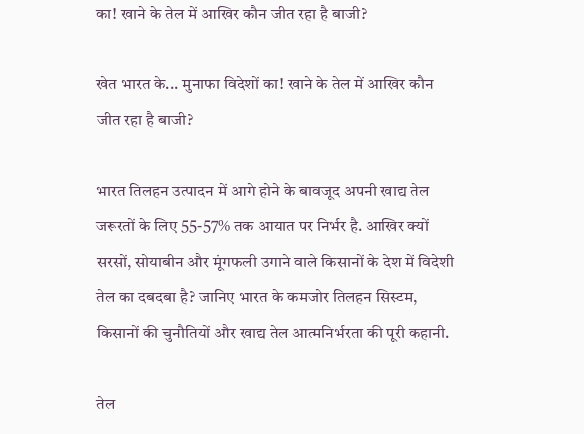का! खाने के तेल में आखिर कौन जीत रहा है बाजी?

खेत भारत के... मुनाफा विदेशों का! खाने के तेल में आखिर कौन जीत रहा है बाजी?

भारत तिलहन उत्पादन में आगे होने के बावजूद अपनी खाद्य तेल जरूरतों के लिए 55-57% तक आयात पर निर्भर है. आखिर क्यों सरसों, सोयाबीन और मूंगफली उगाने वाले किसानों के देश में विदेशी तेल का दबदबा है? जानिए भारत के कमजोर तिलहन सिस्टम, किसानों की चुनौतियों और खाद्य तेल आत्मनिर्भरता की पूरी कहानी.

तेल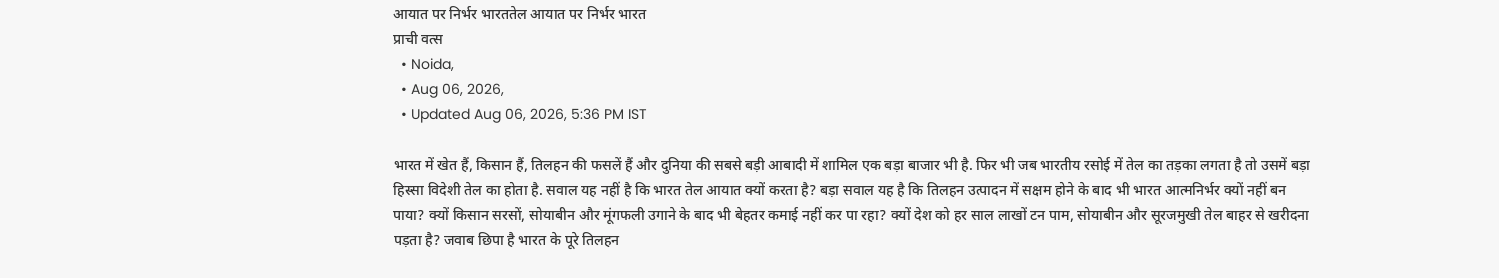आयात पर निर्भर भारततेल आयात पर निर्भर भारत
प्राची वत्स
  • Noida,
  • Aug 06, 2026,
  • Updated Aug 06, 2026, 5:36 PM IST

भारत में खेत हैं, किसान हैं, तिलहन की फसलें हैं और दुनिया की सबसे बड़ी आबादी में शामिल एक बड़ा बाजार भी है. फिर भी जब भारतीय रसोई में तेल का तड़का लगता है तो उसमें बड़ा हिस्सा विदेशी तेल का होता है. सवाल यह नहीं है कि भारत तेल आयात क्यों करता है? बड़ा सवाल यह है कि तिलहन उत्पादन में सक्षम होने के बाद भी भारत आत्मनिर्भर क्यों नहीं बन पाया? क्यों किसान सरसों, सोयाबीन और मूंगफली उगाने के बाद भी बेहतर कमाई नहीं कर पा रहा? क्यों देश को हर साल लाखों टन पाम, सोयाबीन और सूरजमुखी तेल बाहर से खरीदना पड़ता है? जवाब छिपा है भारत के पूरे तिलहन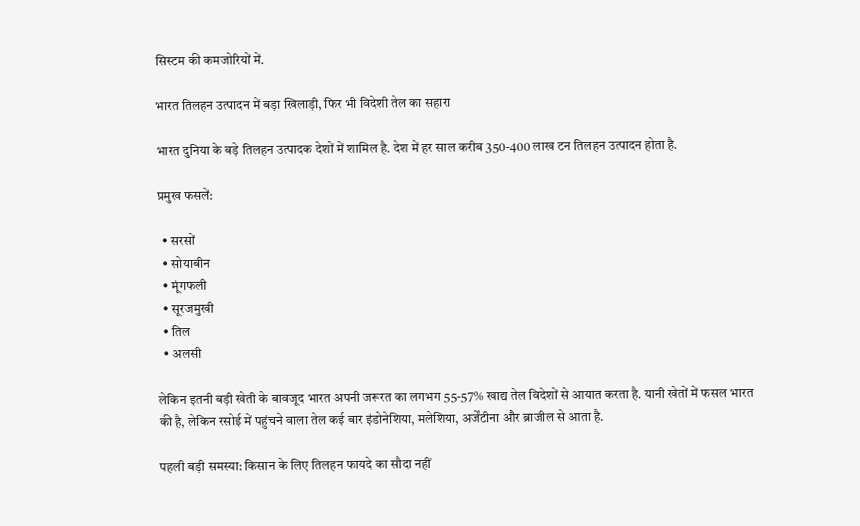सिस्टम की कमजोरियों में.

भारत तिलहन उत्पादन में बड़ा खिलाड़ी, फिर भी विदेशी तेल का सहारा

भारत दुनिया के बड़े तिलहन उत्पादक देशों में शामिल है. देश में हर साल करीब 350-400 लाख टन तिलहन उत्पादन होता है.

प्रमुख फसलें:

  • सरसों
  • सोयाबीन
  • मूंगफली
  • सूरजमुखी
  • तिल
  • अलसी

लेकिन इतनी बड़ी खेती के बावजूद भारत अपनी जरूरत का लगभग 55-57% खाद्य तेल विदेशों से आयात करता है. यानी खेतों में फसल भारत की है, लेकिन रसोई में पहुंचने वाला तेल कई बार इंडोनेशिया, मलेशिया, अर्जेंटीना और ब्राजील से आता है.

पहली बड़ी समस्या: किसान के लिए तिलहन फायदे का सौदा नहीं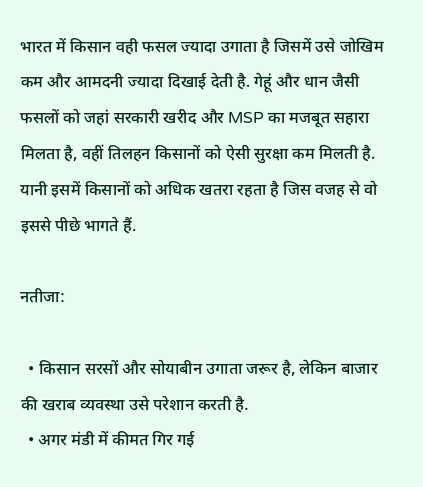भारत में किसान वही फसल ज्यादा उगाता है जिसमें उसे जोखिम कम और आमदनी ज्यादा दिखाई देती है. गेहूं और धान जैसी फसलों को जहां सरकारी खरीद और MSP का मजबूत सहारा मिलता है, वहीं तिलहन किसानों को ऐसी सुरक्षा कम मिलती है. यानी इसमें किसानों को अधिक खतरा रहता है जिस वजह से वो इससे पीछे भागते हैं.

नतीजा:

  • किसान सरसों और सोयाबीन उगाता जरूर है, लेकिन बाजार की खराब व्यवस्था उसे परेशान करती है.
  • अगर मंडी में कीमत गिर गई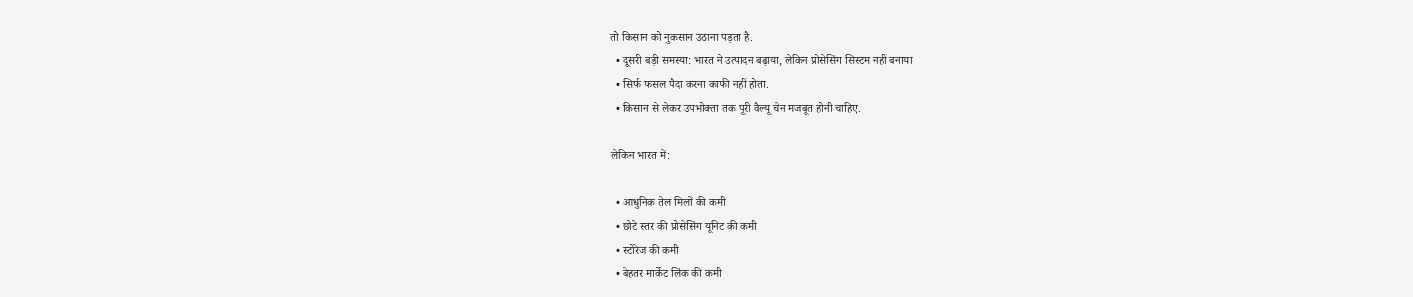तो किसान को नुकसान उठाना पड़ता है.
  • दूसरी बड़ी समस्या: भारत ने उत्पादन बढ़ाया, लेकिन प्रोसेसिंग सिस्टम नहीं बनाया
  • सिर्फ फसल पैदा करना काफी नहीं होता.
  • किसान से लेकर उपभोक्ता तक पूरी वैल्यू चेन मजबूत होनी चाहिए.

लेकिन भारत में:

  • आधुनिक तेल मिलों की कमी
  • छोटे स्तर की प्रोसेसिंग यूनिट की कमी
  • स्टोरेज की कमी
  • बेहतर मार्केट लिंक की कमी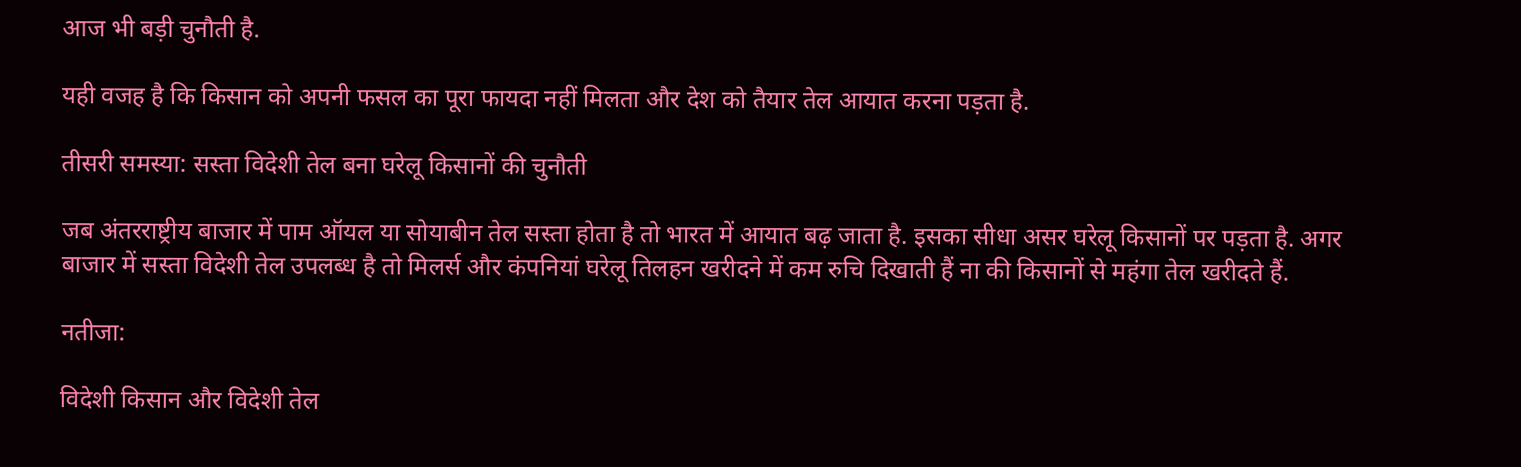आज भी बड़ी चुनौती है.

यही वजह है कि किसान को अपनी फसल का पूरा फायदा नहीं मिलता और देश को तैयार तेल आयात करना पड़ता है.

तीसरी समस्या: सस्ता विदेशी तेल बना घरेलू किसानों की चुनौती

जब अंतरराष्ट्रीय बाजार में पाम ऑयल या सोयाबीन तेल सस्ता होता है तो भारत में आयात बढ़ जाता है. इसका सीधा असर घरेलू किसानों पर पड़ता है. अगर बाजार में सस्ता विदेशी तेल उपलब्ध है तो मिलर्स और कंपनियां घरेलू तिलहन खरीदने में कम रुचि दिखाती हैं ना की किसानों से महंगा तेल खरीदते हैं.

नतीजा:

विदेशी किसान और विदेशी तेल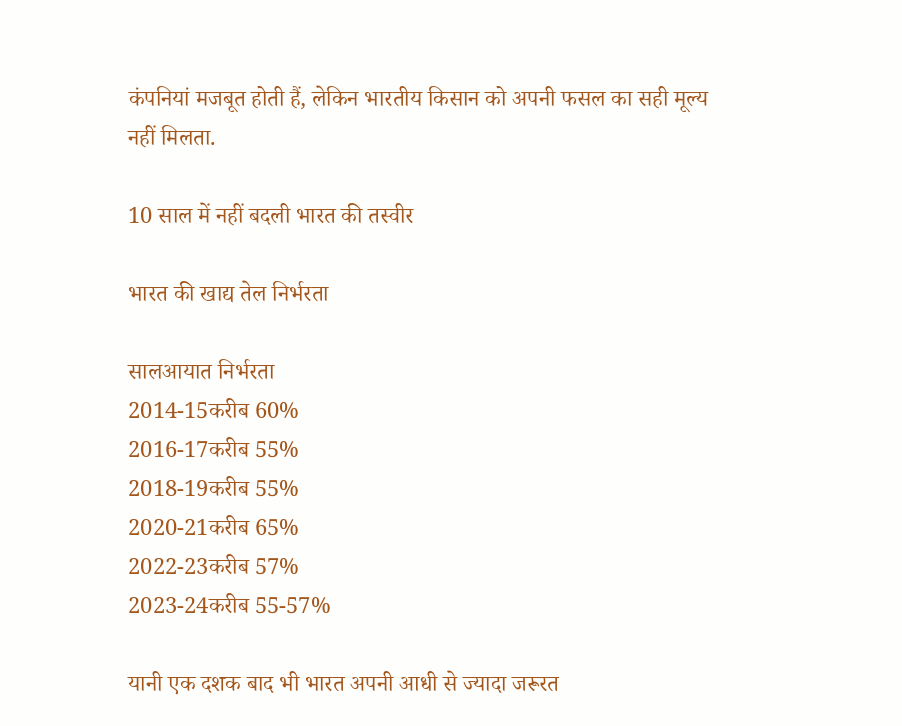कंपनियां मजबूत होती हैं, लेकिन भारतीय किसान को अपनी फसल का सही मूल्य नहीं मिलता.

10 साल में नहीं बदली भारत की तस्वीर

भारत की खाद्य तेल निर्भरता

सालआयात निर्भरता
2014-15करीब 60%
2016-17करीब 55%
2018-19करीब 55%
2020-21करीब 65%
2022-23करीब 57%
2023-24करीब 55-57%

यानी एक दशक बाद भी भारत अपनी आधी से ज्यादा जरूरत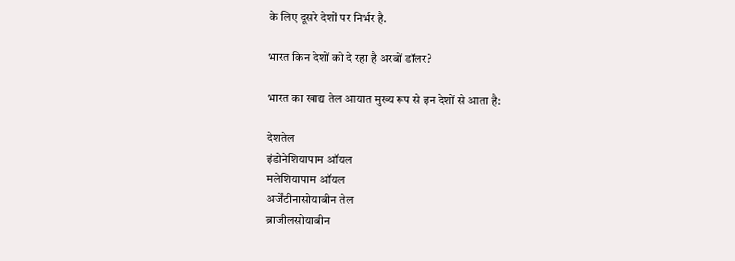के लिए दूसरे देशों पर निर्भर है.

भारत किन देशों को दे रहा है अरबों डॉलर?

भारत का खाद्य तेल आयात मुख्य रूप से इन देशों से आता है:

देशतेल
इंडोनेशियापाम ऑयल
मलेशियापाम ऑयल
अर्जेंटीनासोयाबीन तेल
ब्राजीलसोयाबीन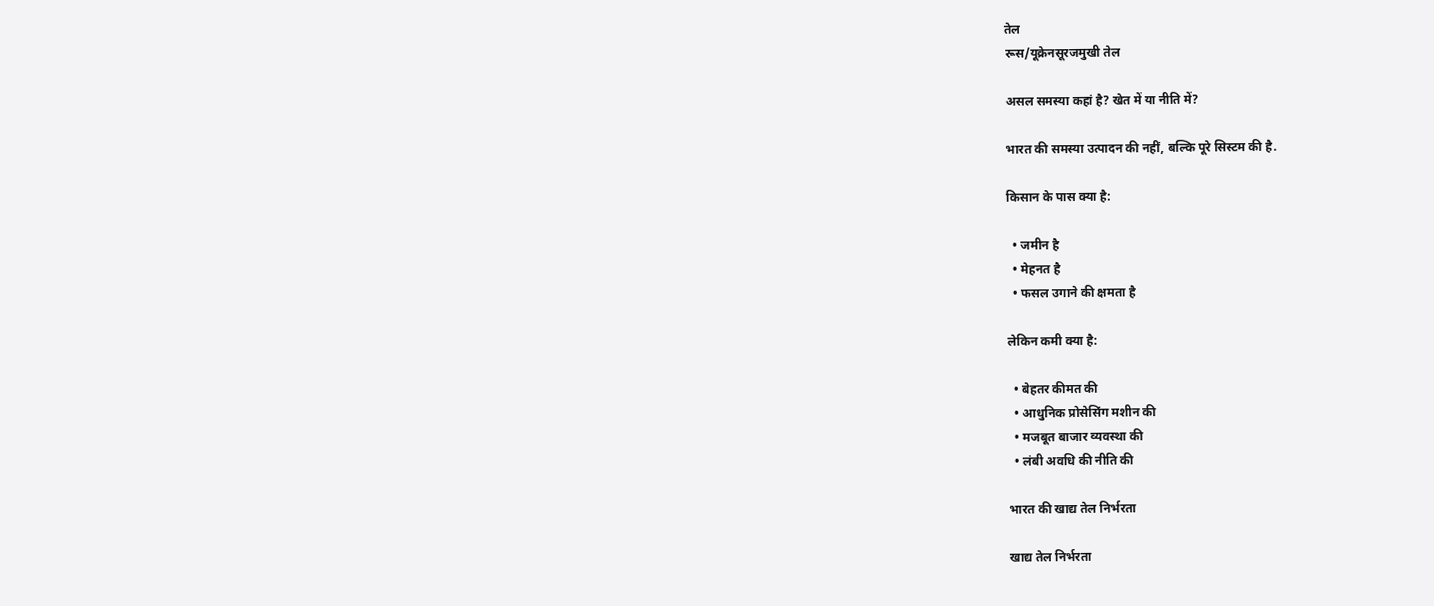तेल
रूस/यूक्रेनसूरजमुखी तेल

असल समस्या कहां है? खेत में या नीति में?

भारत की समस्या उत्पादन की नहीं, बल्कि पूरे सिस्टम की है.

किसान के पास क्या है:

  • जमीन है
  • मेहनत है
  • फसल उगाने की क्षमता है

लेकिन कमी क्या है:

  • बेहतर कीमत की
  • आधुनिक प्रोसेसिंग मशीन की
  • मजबूत बाजार व्यवस्था की
  • लंबी अवधि की नीति की

भारत की खाद्य तेल निर्भरता

खाद्य तेल निर्भरता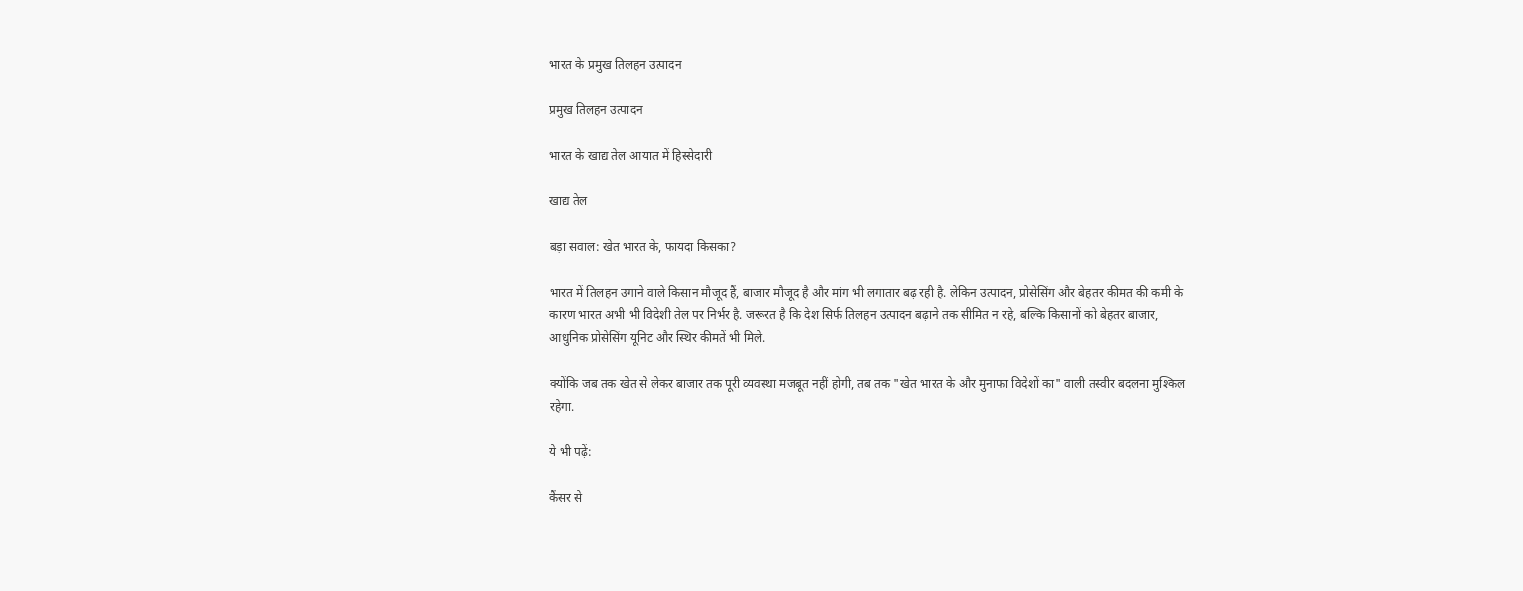भारत के प्रमुख तिलहन उत्पादन

प्रमुख तिलहन उत्पादन

भारत के खाद्य तेल आयात में हिस्सेदारी

खाद्य तेल

बड़ा सवाल: खेत भारत के, फायदा किसका?

भारत में तिलहन उगाने वाले किसान मौजूद हैं, बाजार मौजूद है और मांग भी लगातार बढ़ रही है. लेकिन उत्पादन, प्रोसेसिंग और बेहतर कीमत की कमी के कारण भारत अभी भी विदेशी तेल पर निर्भर है. जरूरत है कि देश सिर्फ तिलहन उत्पादन बढ़ाने तक सीमित न रहे, बल्कि किसानों को बेहतर बाजार, आधुनिक प्रोसेसिंग यूनिट और स्थिर कीमतें भी मिले.

क्योंकि जब तक खेत से लेकर बाजार तक पूरी व्यवस्था मजबूत नहीं होगी, तब तक "खेत भारत के और मुनाफा विदेशों का" वाली तस्वीर बदलना मुश्किल रहेगा.

ये भी पढ़ें:

कैंसर से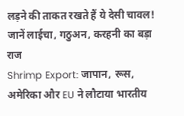लड़ने की ताकत रखते हैं ये देसी चावल! जानें लाईचा, गठुअन, करहनी का बड़ा राज
Shrimp Export: जापान, रूस, अमेर‍िका और EU ने लौटाया भारतीय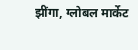झींगा, ग्लोबल मार्केट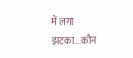में लगा झटका...कौन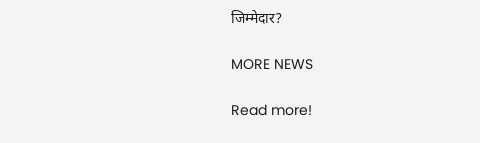ज‍िम्मेदार?

MORE NEWS

Read more!